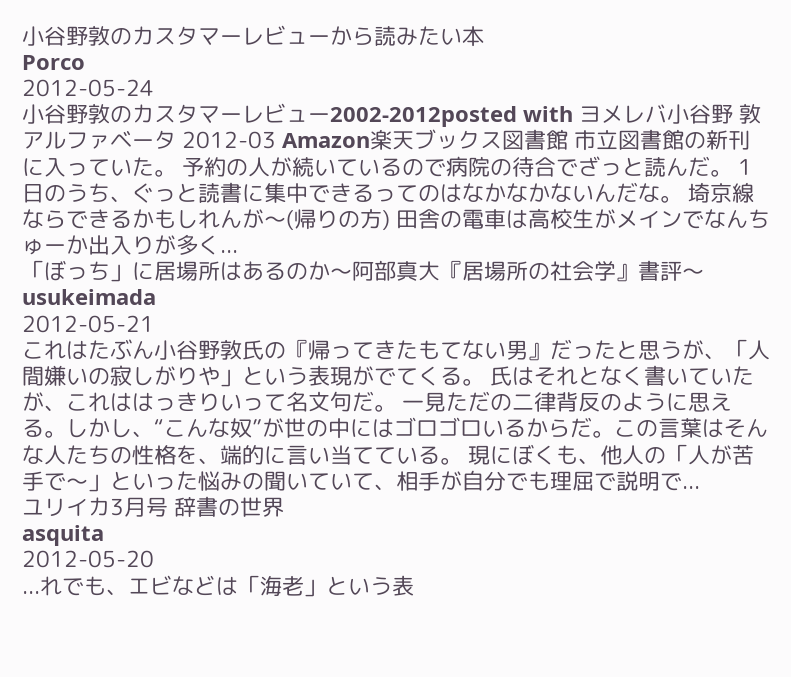小谷野敦のカスタマーレビューから読みたい本
Porco
2012-05-24
小谷野敦のカスタマーレビュー2002‐2012posted with ヨメレバ小谷野 敦 アルファベータ 2012-03 Amazon楽天ブックス図書館 市立図書館の新刊に入っていた。 予約の人が続いているので病院の待合でざっと読んだ。 1日のうち、ぐっと読書に集中できるってのはなかなかないんだな。 埼京線ならできるかもしれんが〜(帰りの方) 田舎の電車は高校生がメインでなんちゅーか出入りが多く...
「ぼっち」に居場所はあるのか〜阿部真大『居場所の社会学』書評〜
usukeimada
2012-05-21
これはたぶん小谷野敦氏の『帰ってきたもてない男』だったと思うが、「人間嫌いの寂しがりや」という表現がでてくる。 氏はそれとなく書いていたが、これははっきりいって名文句だ。 一見ただの二律背反のように思える。しかし、“こんな奴”が世の中にはゴロゴロいるからだ。この言葉はそんな人たちの性格を、端的に言い当てている。 現にぼくも、他人の「人が苦手で〜」といった悩みの聞いていて、相手が自分でも理屈で説明で...
ユリイカ3月号 辞書の世界
asquita
2012-05-20
...れでも、エビなどは「海老」という表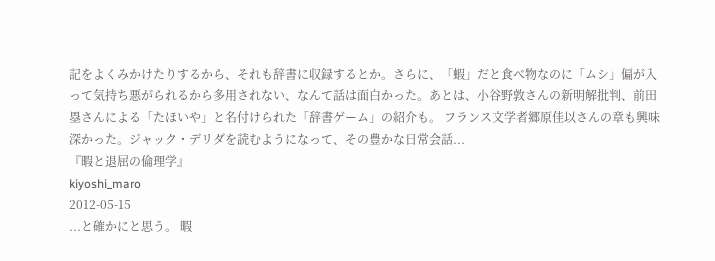記をよくみかけたりするから、それも辞書に収録するとか。さらに、「蝦」だと食べ物なのに「ムシ」偏が入って気持ち悪がられるから多用されない、なんて話は面白かった。あとは、小谷野敦さんの新明解批判、前田塁さんによる「たほいや」と名付けられた「辞書ゲーム」の紹介も。 フランス文学者郷原佳以さんの章も興味深かった。ジャック・デリダを読むようになって、その豊かな日常会話...
『暇と退屈の倫理学』
kiyoshi_maro
2012-05-15
...と確かにと思う。 暇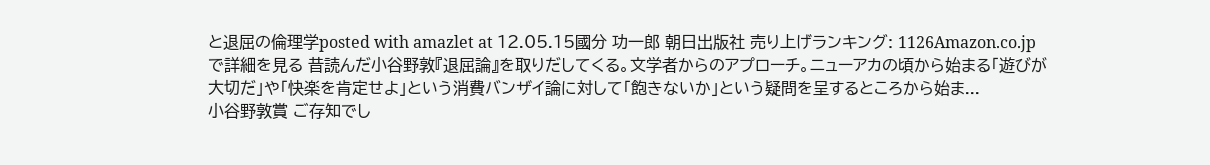と退屈の倫理学posted with amazlet at 12.05.15國分 功一郎 朝日出版社 売り上げランキング: 1126Amazon.co.jp で詳細を見る 昔読んだ小谷野敦『退屈論』を取りだしてくる。文学者からのアプローチ。ニューアカの頃から始まる「遊びが大切だ」や「快楽を肯定せよ」という消費バンザイ論に対して「飽きないか」という疑問を呈するところから始ま...
小谷野敦賞 ご存知でし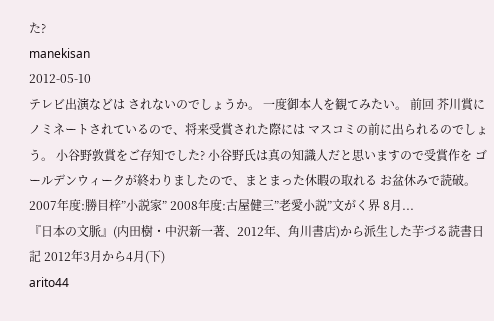た?
manekisan
2012-05-10
テレビ出演などは されないのでしょうか。 一度御本人を観てみたい。 前回 芥川賞にノミネートされているので、将来受賞された際には マスコミの前に出られるのでしょう。 小谷野敦賞をご存知でした? 小谷野氏は真の知識人だと思いますので受賞作を ゴールデンウィークが終わりましたので、まとまった休暇の取れる お盆休みで読破。 2007年度:勝目梓”小説家” 2008年度:古屋健三”老愛小説”文がく界 8月...
『日本の文脈』(内田樹・中沢新一著、2012年、角川書店)から派生した芋づる読書日記 2012年3月から4月(下)
arito44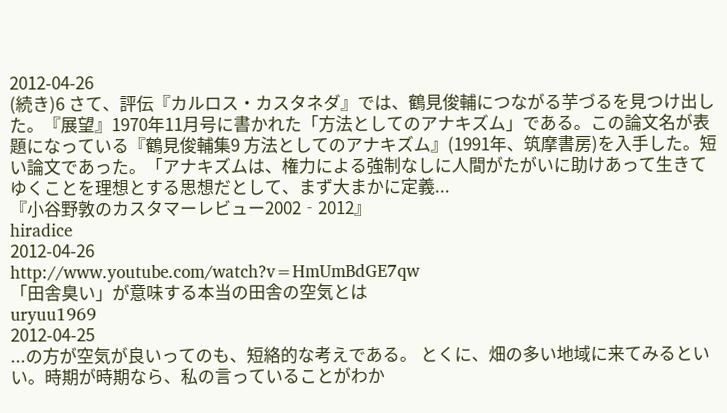2012-04-26
(続き)6 さて、評伝『カルロス・カスタネダ』では、鶴見俊輔につながる芋づるを見つけ出した。『展望』1970年11月号に書かれた「方法としてのアナキズム」である。この論文名が表題になっている『鶴見俊輔集9 方法としてのアナキズム』(1991年、筑摩書房)を入手した。短い論文であった。「アナキズムは、権力による強制なしに人間がたがいに助けあって生きてゆくことを理想とする思想だとして、まず大まかに定義...
『小谷野敦のカスタマーレビュー2002‐2012』
hiradice
2012-04-26
http://www.youtube.com/watch?v=HmUmBdGE7qw
「田舎臭い」が意味する本当の田舎の空気とは
uryuu1969
2012-04-25
...の方が空気が良いってのも、短絡的な考えである。 とくに、畑の多い地域に来てみるといい。時期が時期なら、私の言っていることがわか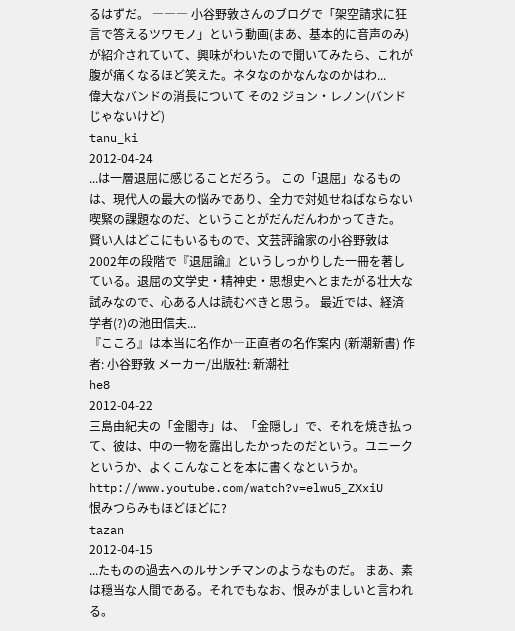るはずだ。 ――― 小谷野敦さんのブログで「架空請求に狂言で答えるツワモノ」という動画(まあ、基本的に音声のみ)が紹介されていて、興味がわいたので聞いてみたら、これが腹が痛くなるほど笑えた。ネタなのかなんなのかはわ...
偉大なバンドの消長について その2 ジョン・レノン(バンドじゃないけど)
tanu_ki
2012-04-24
...は一層退屈に感じることだろう。 この「退屈」なるものは、現代人の最大の悩みであり、全力で対処せねばならない喫緊の課題なのだ、ということがだんだんわかってきた。 賢い人はどこにもいるもので、文芸評論家の小谷野敦は2002年の段階で『退屈論』というしっかりした一冊を著している。退屈の文学史・精神史・思想史へとまたがる壮大な試みなので、心ある人は読むべきと思う。 最近では、経済学者(?)の池田信夫...
『こころ』は本当に名作か―正直者の名作案内 (新潮新書) 作者: 小谷野敦 メーカー/出版社: 新潮社
he8
2012-04-22
三島由紀夫の「金閣寺」は、「金隠し」で、それを焼き払って、彼は、中の一物を露出したかったのだという。ユニークというか、よくこんなことを本に書くなというか。 http://www.youtube.com/watch?v=elwu5_ZXxiU
恨みつらみもほどほどに?
tazan
2012-04-15
...たものの過去へのルサンチマンのようなものだ。 まあ、素は穏当な人間である。それでもなお、恨みがましいと言われる。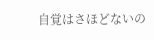自覚はさほどないの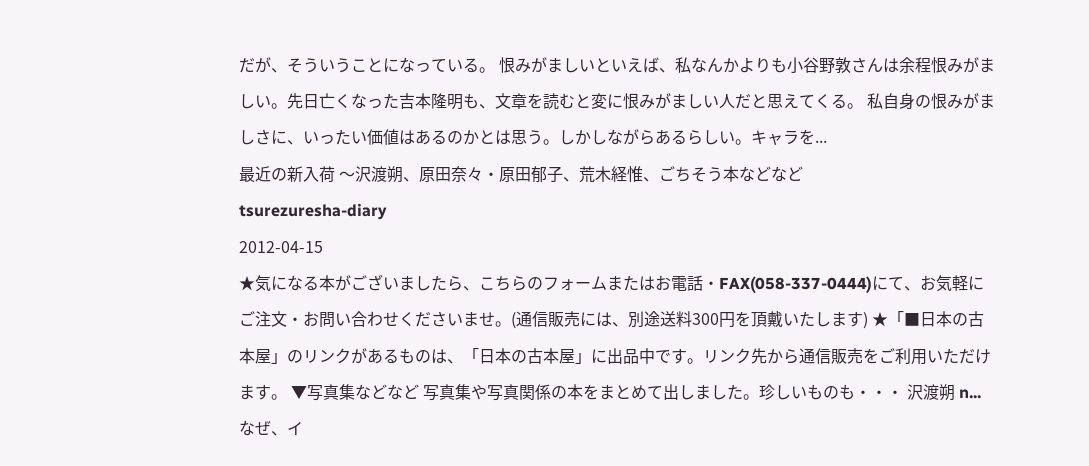だが、そういうことになっている。 恨みがましいといえば、私なんかよりも小谷野敦さんは余程恨みがましい。先日亡くなった吉本隆明も、文章を読むと変に恨みがましい人だと思えてくる。 私自身の恨みがましさに、いったい価値はあるのかとは思う。しかしながらあるらしい。キャラを...
最近の新入荷 〜沢渡朔、原田奈々・原田郁子、荒木経惟、ごちそう本などなど
tsurezuresha-diary
2012-04-15
★気になる本がございましたら、こちらのフォームまたはお電話・FAX(058-337-0444)にて、お気軽にご注文・お問い合わせくださいませ。(通信販売には、別途送料300円を頂戴いたします) ★「■日本の古本屋」のリンクがあるものは、「日本の古本屋」に出品中です。リンク先から通信販売をご利用いただけます。 ▼写真集などなど 写真集や写真関係の本をまとめて出しました。珍しいものも・・・ 沢渡朔 n...
なぜ、イ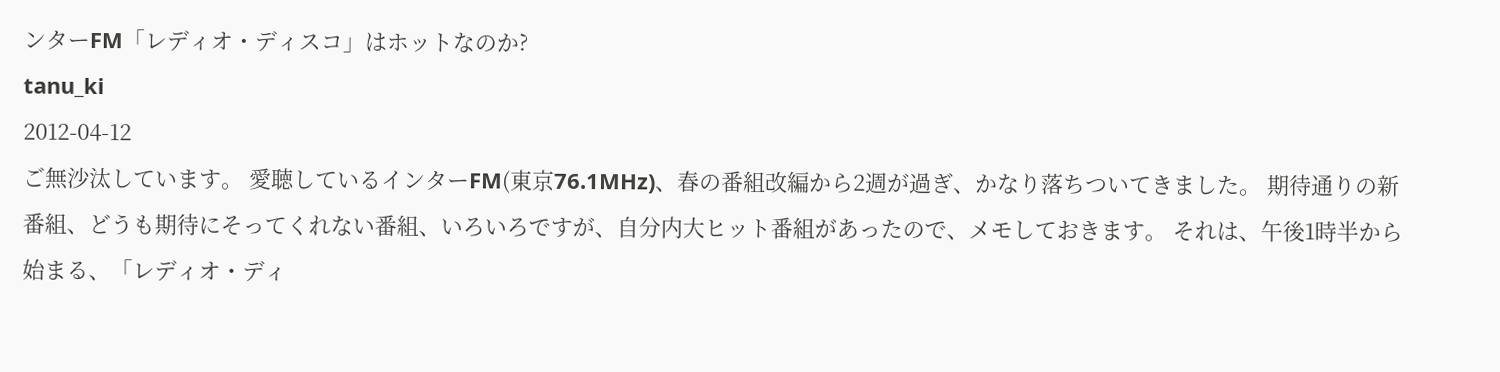ンターFM「レディオ・ディスコ」はホットなのか?
tanu_ki
2012-04-12
ご無沙汰しています。 愛聴しているインターFM(東京76.1MHz)、春の番組改編から2週が過ぎ、かなり落ちついてきました。 期待通りの新番組、どうも期待にそってくれない番組、いろいろですが、自分内大ヒット番組があったので、メモしておきます。 それは、午後1時半から始まる、「レディオ・ディ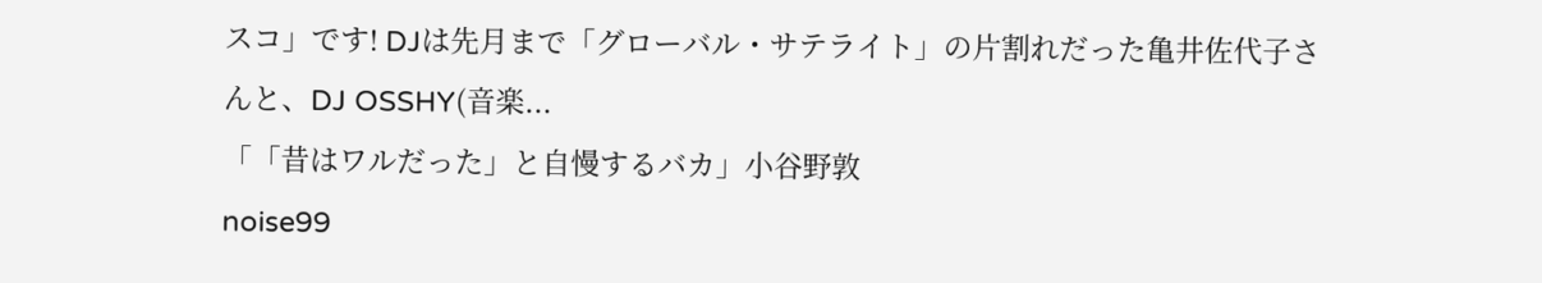スコ」です! DJは先月まで「グローバル・サテライト」の片割れだった亀井佐代子さんと、DJ OSSHY(音楽...
「「昔はワルだった」と自慢するバカ」小谷野敦
noise99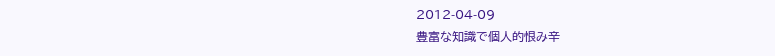2012-04-09
豊富な知識で個人的恨み辛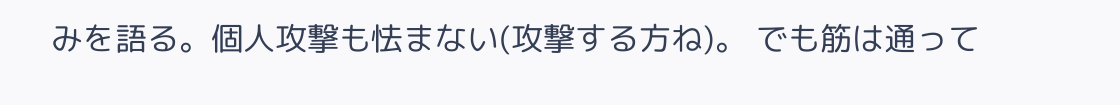みを語る。個人攻撃も怯まない(攻撃する方ね)。 でも筋は通って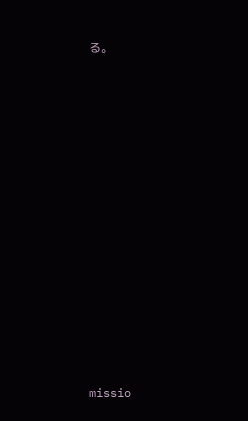る。

















missio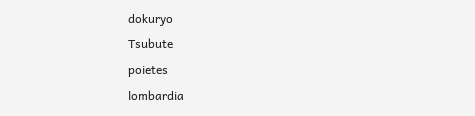dokuryo
Tsubute
poietes
lombardia